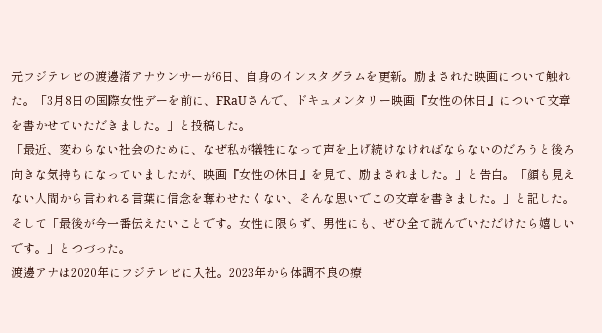元フジテレビの渡邊渚アナウンサーが6日、自身のインスタグラムを更新。励まされた映画について触れた。「3月8日の国際女性デーを前に、FRaUさんで、ドキュメンタリー映画『女性の休日』について文章を書かせていただきました。」と投稿した。
「最近、変わらない社会のために、なぜ私が犠牲になって声を上げ続けなければならないのだろうと後ろ向きな気持ちになっていましたが、映画『女性の休日』を見て、励まされました。」と告白。「顔も見えない人間から言われる言葉に信念を奪わせたくない、そんな思いでこの文章を書きました。」と記した。
そして「最後が今一番伝えたいことです。女性に限らず、男性にも、ぜひ全て読んでいただけたら嬉しいです。」とつづった。
渡邊アナは2020年にフジテレビに入社。2023年から体調不良の療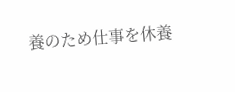養のため仕事を休養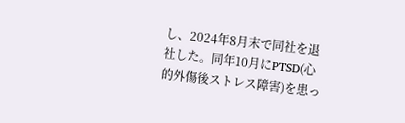し、2024年8月末で同社を退社した。同年10月にPTSD(心的外傷後ストレス障害)を患っ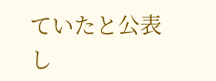ていたと公表し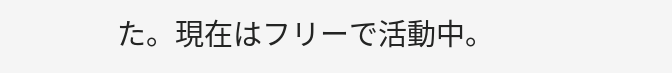た。現在はフリーで活動中。